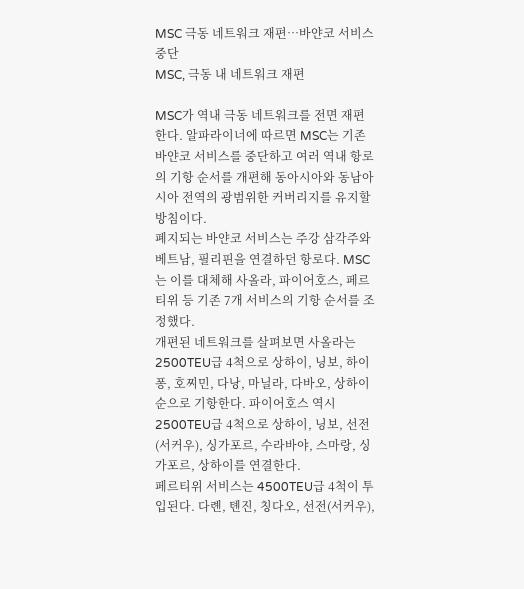MSC 극동 네트워크 재편…바얀코 서비스 중단
MSC, 극동 내 네트워크 재편

MSC가 역내 극동 네트워크를 전면 재편한다. 알파라이너에 따르면 MSC는 기존 바얀코 서비스를 중단하고 여러 역내 항로의 기항 순서를 개편해 동아시아와 동남아시아 전역의 광범위한 커버리지를 유지할 방침이다.
폐지되는 바얀코 서비스는 주강 삼각주와 베트남, 필리핀을 연결하던 항로다. MSC는 이를 대체해 사올라, 파이어호스, 페르티위 등 기존 7개 서비스의 기항 순서를 조정했다.
개편된 네트워크를 살펴보면 사올라는 2500TEU급 4척으로 상하이, 닝보, 하이퐁, 호찌민, 다낭, 마닐라, 다바오, 상하이 순으로 기항한다. 파이어호스 역시 2500TEU급 4척으로 상하이, 닝보, 선전(서커우), 싱가포르, 수라바야, 스마랑, 싱가포르, 상하이를 연결한다.
페르티위 서비스는 4500TEU급 4척이 투입된다. 다롄, 톈진, 칭다오, 선전(서커우),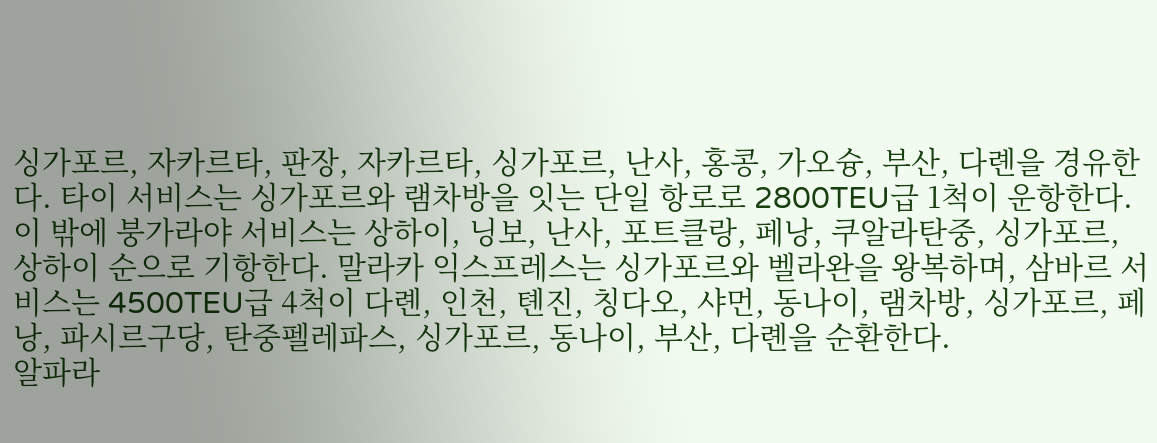싱가포르, 자카르타, 판장, 자카르타, 싱가포르, 난사, 홍콩, 가오슝, 부산, 다롄을 경유한다. 타이 서비스는 싱가포르와 램차방을 잇는 단일 항로로 2800TEU급 1척이 운항한다.
이 밖에 붕가라야 서비스는 상하이, 닝보, 난사, 포트클랑, 페낭, 쿠알라탄중, 싱가포르, 상하이 순으로 기항한다. 말라카 익스프레스는 싱가포르와 벨라완을 왕복하며, 삼바르 서비스는 4500TEU급 4척이 다롄, 인천, 톈진, 칭다오, 샤먼, 동나이, 램차방, 싱가포르, 페낭, 파시르구당, 탄중펠레파스, 싱가포르, 동나이, 부산, 다롄을 순환한다.
알파라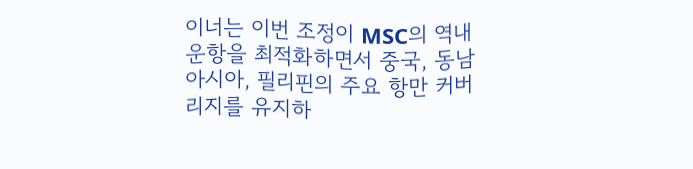이너는 이번 조정이 MSC의 역내 운항을 최적화하면서 중국, 동남아시아, 필리핀의 주요 항만 커버리지를 유지하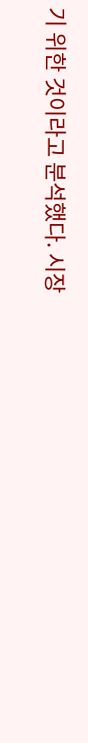기 위한 것이라고 분석했다. 시장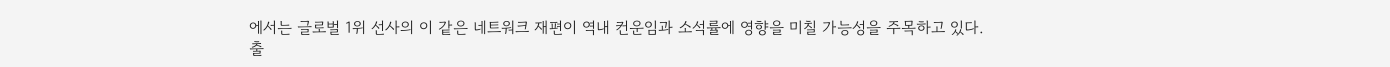에서는 글로벌 1위 선사의 이 같은 네트워크 재편이 역내 컨운임과 소석률에 영향을 미칠 가능성을 주목하고 있다.
출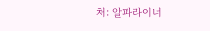처: 알파라이너